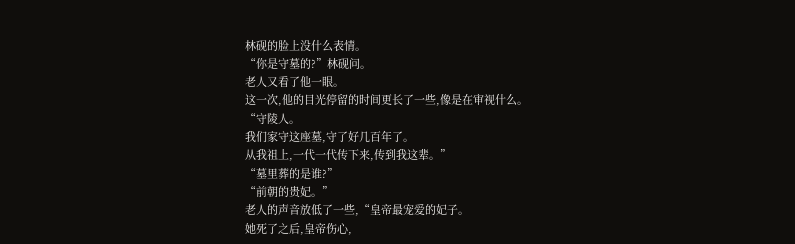林砚的脸上没什么表情。
“你是守墓的?”林砚问。
老人又看了他一眼。
这一次,他的目光停留的时间更长了一些,像是在审视什么。
“守陵人。
我们家守这座墓,守了好几百年了。
从我祖上,一代一代传下来,传到我这辈。”
“墓里葬的是谁?”
“前朝的贵妃。”
老人的声音放低了一些,“皇帝最宠爱的妃子。
她死了之后,皇帝伤心,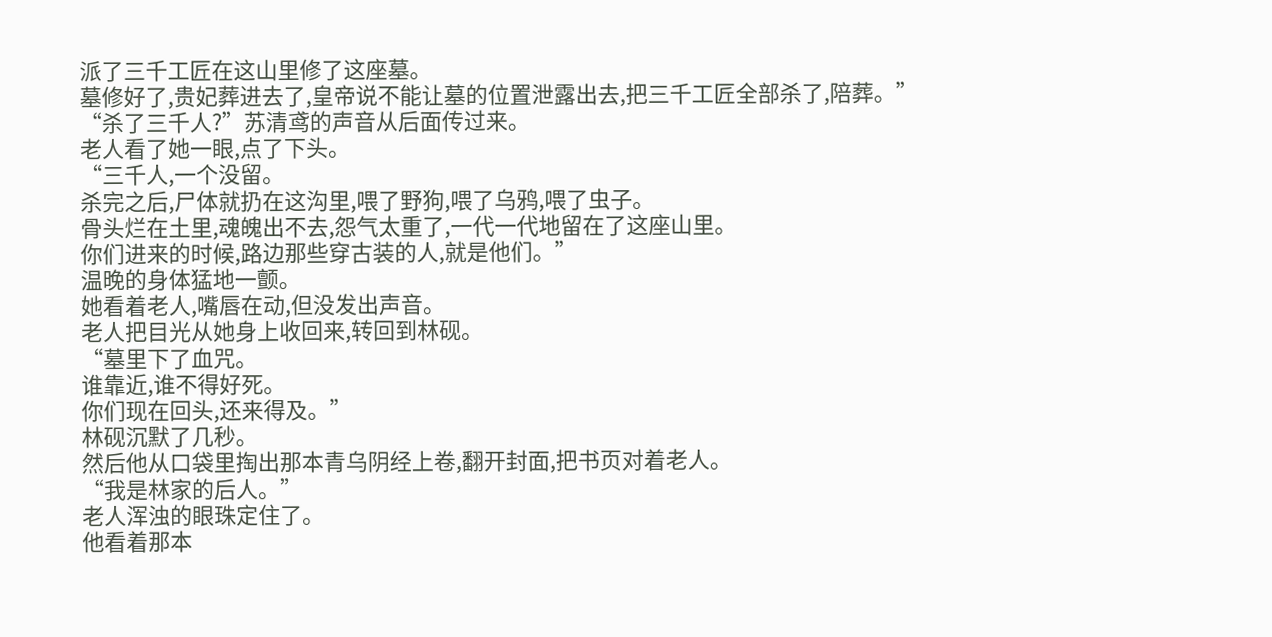派了三千工匠在这山里修了这座墓。
墓修好了,贵妃葬进去了,皇帝说不能让墓的位置泄露出去,把三千工匠全部杀了,陪葬。”
“杀了三千人?”苏清鸢的声音从后面传过来。
老人看了她一眼,点了下头。
“三千人,一个没留。
杀完之后,尸体就扔在这沟里,喂了野狗,喂了乌鸦,喂了虫子。
骨头烂在土里,魂魄出不去,怨气太重了,一代一代地留在了这座山里。
你们进来的时候,路边那些穿古装的人,就是他们。”
温晚的身体猛地一颤。
她看着老人,嘴唇在动,但没发出声音。
老人把目光从她身上收回来,转回到林砚。
“墓里下了血咒。
谁靠近,谁不得好死。
你们现在回头,还来得及。”
林砚沉默了几秒。
然后他从口袋里掏出那本青乌阴经上卷,翻开封面,把书页对着老人。
“我是林家的后人。”
老人浑浊的眼珠定住了。
他看着那本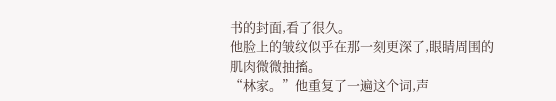书的封面,看了很久。
他脸上的皱纹似乎在那一刻更深了,眼睛周围的肌肉微微抽搐。
“林家。”他重复了一遍这个词,声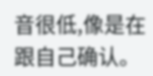音很低,像是在跟自己确认。